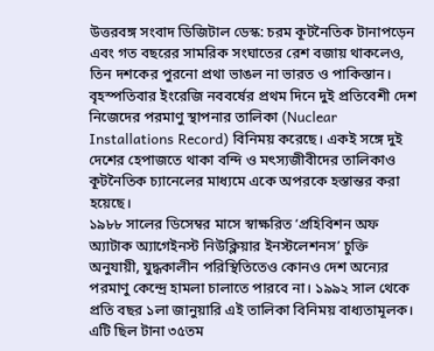উত্তরবঙ্গ সংবাদ ডিজিটাল ডেস্ক: চরম কূটনৈতিক টানাপড়েন এবং গত বছরের সামরিক সংঘাতের রেশ বজায় থাকলেও, তিন দশকের পুরনো প্রথা ভাঙল না ভারত ও পাকিস্তান। বৃহস্পতিবার ইংরেজি নববর্ষের প্রথম দিনে দুই প্রতিবেশী দেশ নিজেদের পরমাণু স্থাপনার তালিকা (Nuclear Installations Record) বিনিময় করেছে। একই সঙ্গে দুই দেশের হেপাজতে থাকা বন্দি ও মৎস্যজীবীদের তালিকাও কূটনৈতিক চ্যানেলের মাধ্যমে একে অপরকে হস্তান্তর করা হয়েছে।
১৯৮৮ সালের ডিসেম্বর মাসে স্বাক্ষরিত ‘প্রহিবিশন অফ অ্যাটাক অ্যাগেইনস্ট নিউক্লিয়ার ইনস্টলেশনস’ চুক্তি অনুযায়ী, যুদ্ধকালীন পরিস্থিতিতেও কোনও দেশ অন্যের পরমাণু কেন্দ্রে হামলা চালাতে পারবে না। ১৯৯২ সাল থেকে প্রতি বছর ১লা জানুয়ারি এই তালিকা বিনিময় বাধ্যতামূলক। এটি ছিল টানা ৩৫তম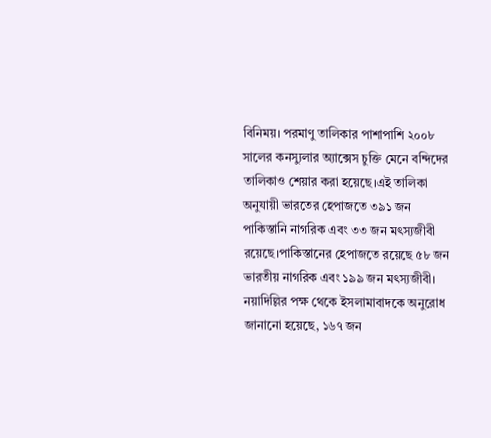বিনিময়। পরমাণু তালিকার পাশাপাশি ২০০৮ সালের কনস্যুলার অ্যাক্সেস চুক্তি মেনে বন্দিদের তালিকাও শেয়ার করা হয়েছে।এই তালিকা অনুযায়ী ভারতের হেপাজতে ৩৯১ জন পাকিস্তানি নাগরিক এবং ৩৩ জন মৎস্যজীবী রয়েছে।পাকিস্তানের হেপাজতে রয়েছে ৫৮ জন ভারতীয় নাগরিক এবং ১৯৯ জন মৎস্যজীবী।
নয়াদিল্লির পক্ষ থেকে ইসলামাবাদকে অনুরোধ জানানো হয়েছে, ১৬৭ জন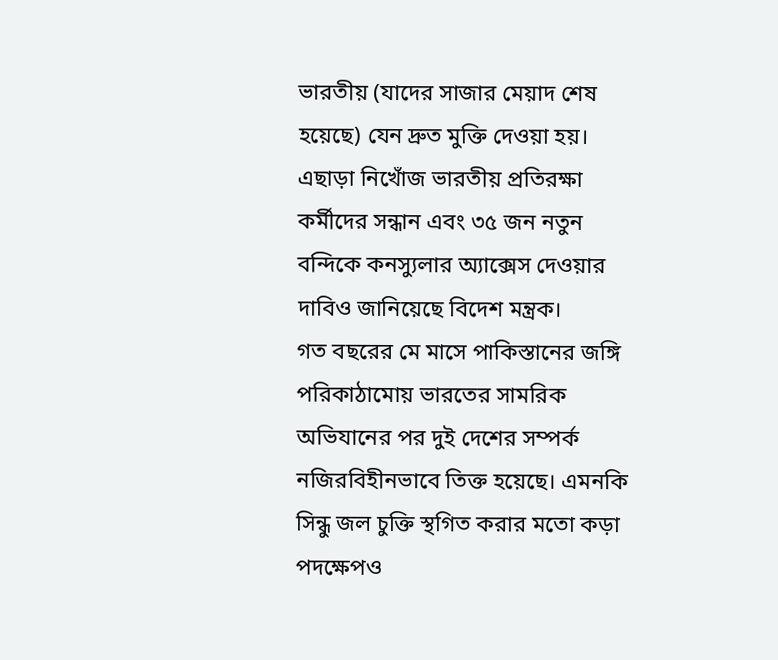ভারতীয় (যাদের সাজার মেয়াদ শেষ হয়েছে) যেন দ্রুত মুক্তি দেওয়া হয়। এছাড়া নিখোঁজ ভারতীয় প্রতিরক্ষা কর্মীদের সন্ধান এবং ৩৫ জন নতুন বন্দিকে কনস্যুলার অ্যাক্সেস দেওয়ার দাবিও জানিয়েছে বিদেশ মন্ত্রক।
গত বছরের মে মাসে পাকিস্তানের জঙ্গি পরিকাঠামোয় ভারতের সামরিক অভিযানের পর দুই দেশের সম্পর্ক নজিরবিহীনভাবে তিক্ত হয়েছে। এমনকি সিন্ধু জল চুক্তি স্থগিত করার মতো কড়া পদক্ষেপও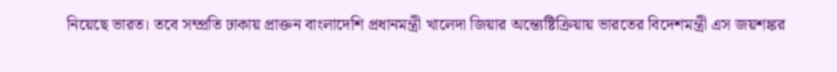নিয়েছে ভারত। তবে সম্প্রতি ঢাকায় প্রাক্তন বাংলাদেশি প্রধানমন্ত্রী খালেদা জিয়ার অন্ত্যেষ্টিক্রিয়ায় ভারতের বিদেশমন্ত্রী এস জয়শঙ্কর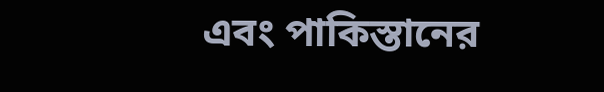এবং পাকিস্তানের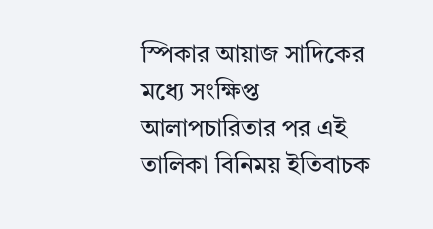স্পিকার আয়াজ সাদিকের মধ্যে সংক্ষিপ্ত আলাপচারিতার পর এই তালিকা বিনিময় ইতিবাচক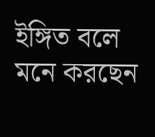ইঙ্গিত বলে মনে করছেন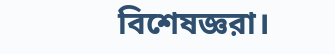বিশেষজ্ঞরা।